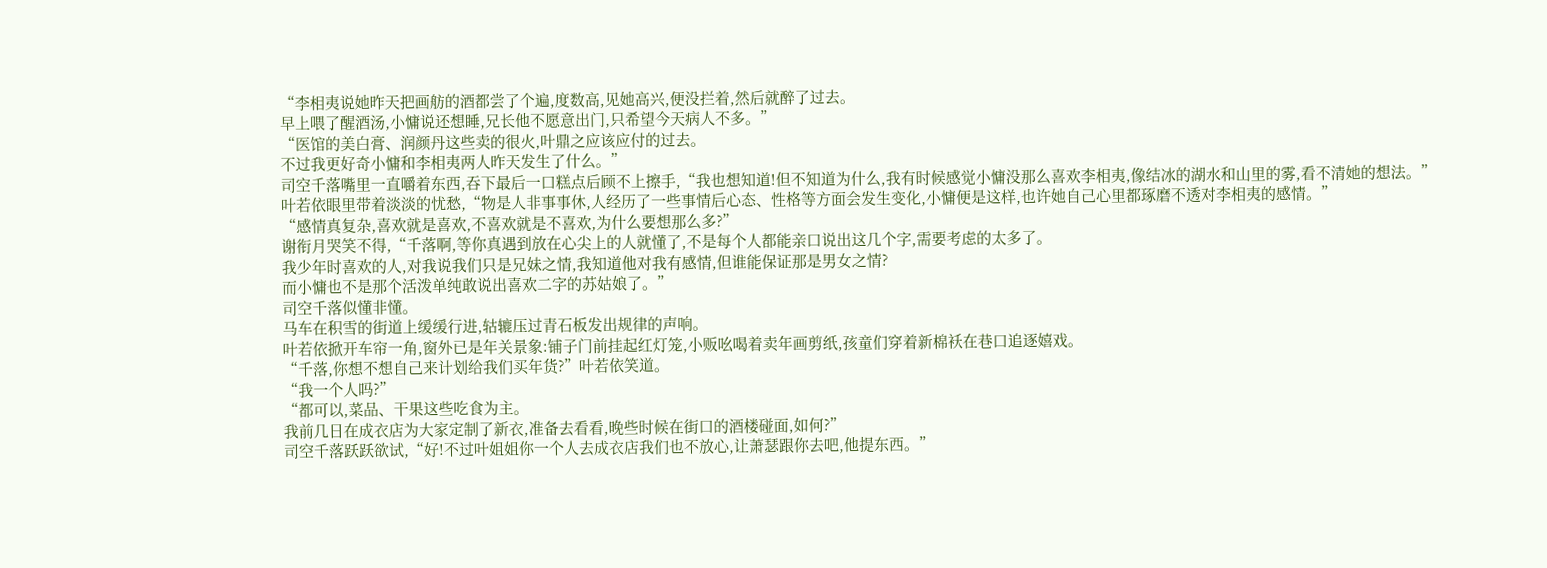“李相夷说她昨天把画舫的酒都尝了个遍,度数高,见她高兴,便没拦着,然后就醉了过去。
早上喂了醒酒汤,小慵说还想睡,兄长他不愿意出门,只希望今天病人不多。”
“医馆的美白膏、润颜丹这些卖的很火,叶鼎之应该应付的过去。
不过我更好奇小慵和李相夷两人昨天发生了什么。”
司空千落嘴里一直嚼着东西,吞下最后一口糕点后顾不上擦手,“我也想知道!但不知道为什么,我有时候感觉小慵没那么喜欢李相夷,像结冰的湖水和山里的雾,看不清她的想法。”
叶若依眼里带着淡淡的忧愁,“物是人非事事休,人经历了一些事情后心态、性格等方面会发生变化,小慵便是这样,也许她自己心里都琢磨不透对李相夷的感情。”
“感情真复杂,喜欢就是喜欢,不喜欢就是不喜欢,为什么要想那么多?”
谢衔月哭笑不得,“千落啊,等你真遇到放在心尖上的人就懂了,不是每个人都能亲口说出这几个字,需要考虑的太多了。
我少年时喜欢的人,对我说我们只是兄妹之情,我知道他对我有感情,但谁能保证那是男女之情?
而小慵也不是那个活泼单纯敢说出喜欢二字的苏姑娘了。”
司空千落似懂非懂。
马车在积雪的街道上缓缓行进,轱辘压过青石板发出规律的声响。
叶若依掀开车帘一角,窗外已是年关景象:铺子门前挂起红灯笼,小贩吆喝着卖年画剪纸,孩童们穿着新棉袄在巷口追逐嬉戏。
“千落,你想不想自己来计划给我们买年货?”叶若依笑道。
“我一个人吗?”
“都可以,菜品、干果这些吃食为主。
我前几日在成衣店为大家定制了新衣,准备去看看,晚些时候在街口的酒楼碰面,如何?”
司空千落跃跃欲试,“好!不过叶姐姐你一个人去成衣店我们也不放心,让萧瑟跟你去吧,他提东西。”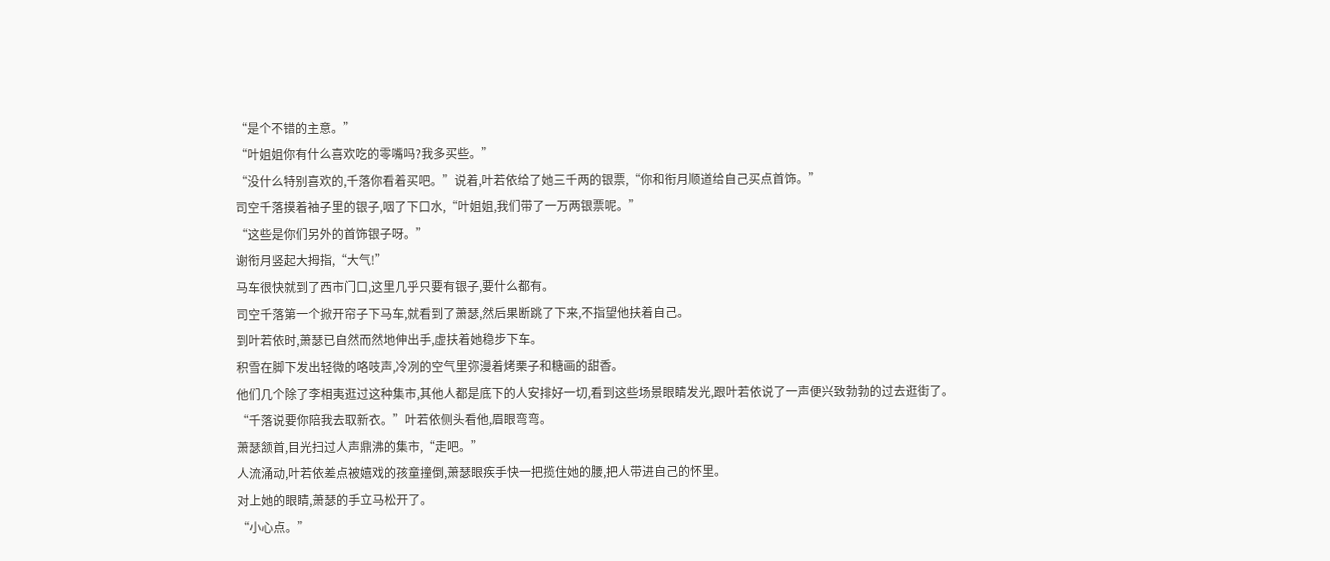“是个不错的主意。”
“叶姐姐你有什么喜欢吃的零嘴吗?我多买些。”
“没什么特别喜欢的,千落你看着买吧。”说着,叶若依给了她三千两的银票,“你和衔月顺道给自己买点首饰。”
司空千落摸着袖子里的银子,咽了下口水,“叶姐姐,我们带了一万两银票呢。”
“这些是你们另外的首饰银子呀。”
谢衔月竖起大拇指,“大气!”
马车很快就到了西市门口,这里几乎只要有银子,要什么都有。
司空千落第一个掀开帘子下马车,就看到了萧瑟,然后果断跳了下来,不指望他扶着自己。
到叶若依时,萧瑟已自然而然地伸出手,虚扶着她稳步下车。
积雪在脚下发出轻微的咯吱声,冷冽的空气里弥漫着烤栗子和糖画的甜香。
他们几个除了李相夷逛过这种集市,其他人都是底下的人安排好一切,看到这些场景眼睛发光,跟叶若依说了一声便兴致勃勃的过去逛街了。
“千落说要你陪我去取新衣。”叶若依侧头看他,眉眼弯弯。
萧瑟颔首,目光扫过人声鼎沸的集市,“走吧。”
人流涌动,叶若依差点被嬉戏的孩童撞倒,萧瑟眼疾手快一把揽住她的腰,把人带进自己的怀里。
对上她的眼睛,萧瑟的手立马松开了。
“小心点。”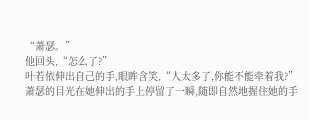“萧瑟。”
他回头,“怎么了?”
叶若依伸出自己的手,眼眸含笑,“人太多了,你能不能牵着我?”
萧瑟的目光在她伸出的手上停留了一瞬,随即自然地握住她的手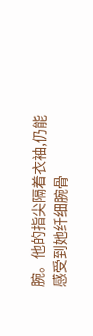腕。他的指尖隔着衣袖,仍能感受到她纤细腕骨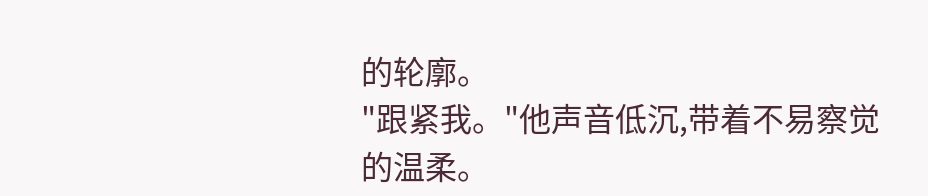的轮廓。
"跟紧我。"他声音低沉,带着不易察觉的温柔。